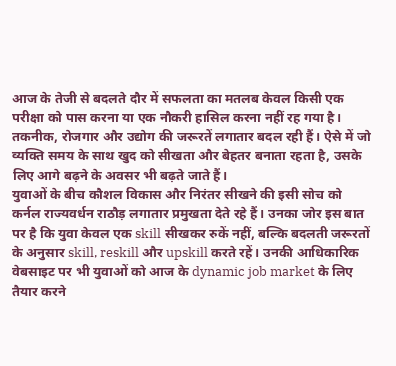आज के तेजी से बदलते दौर में सफलता का मतलब केवल किसी एक परीक्षा को पास करना या एक नौकरी हासिल करना नहीं रह गया है। तकनीक, रोजगार और उद्योग की जरूरतें लगातार बदल रही हैं। ऐसे में जो व्यक्ति समय के साथ खुद को सीखता और बेहतर बनाता रहता है, उसके लिए आगे बढ़ने के अवसर भी बढ़ते जाते हैं।
युवाओं के बीच कौशल विकास और निरंतर सीखने की इसी सोच को कर्नल राज्यवर्धन राठौड़ लगातार प्रमुखता देते रहे हैं। उनका जोर इस बात पर है कि युवा केवल एक skill सीखकर रुकें नहीं, बल्कि बदलती जरूरतों के अनुसार skill, reskill और upskill करते रहें। उनकी आधिकारिक वेबसाइट पर भी युवाओं को आज के dynamic job market के लिए तैयार करने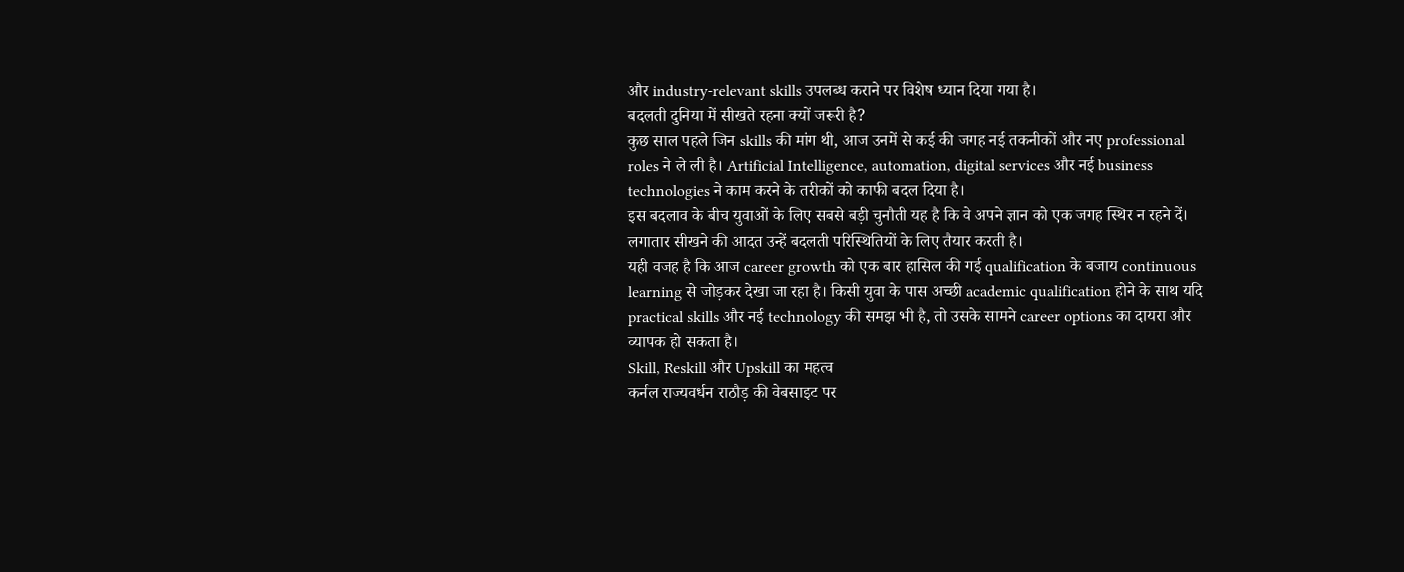और industry-relevant skills उपलब्ध कराने पर विशेष ध्यान दिया गया है।
बदलती दुनिया में सीखते रहना क्यों जरूरी है?
कुछ साल पहले जिन skills की मांग थी, आज उनमें से कई की जगह नई तकनीकों और नए professional roles ने ले ली है। Artificial Intelligence, automation, digital services और नई business technologies ने काम करने के तरीकों को काफी बदल दिया है।
इस बदलाव के बीच युवाओं के लिए सबसे बड़ी चुनौती यह है कि वे अपने ज्ञान को एक जगह स्थिर न रहने दें। लगातार सीखने की आदत उन्हें बदलती परिस्थितियों के लिए तैयार करती है।
यही वजह है कि आज career growth को एक बार हासिल की गई qualification के बजाय continuous learning से जोड़कर देखा जा रहा है। किसी युवा के पास अच्छी academic qualification होने के साथ यदि practical skills और नई technology की समझ भी है, तो उसके सामने career options का दायरा और व्यापक हो सकता है।
Skill, Reskill और Upskill का महत्व
कर्नल राज्यवर्धन राठौड़ की वेबसाइट पर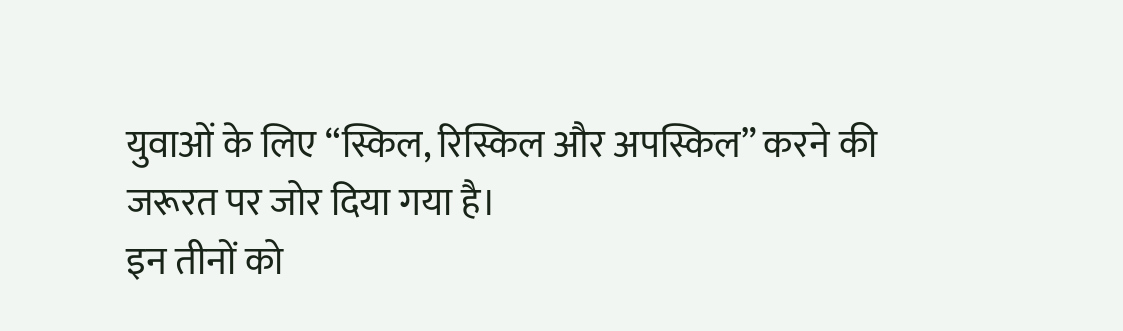युवाओं के लिए “स्किल, रिस्किल और अपस्किल” करने की जरूरत पर जोर दिया गया है।
इन तीनों को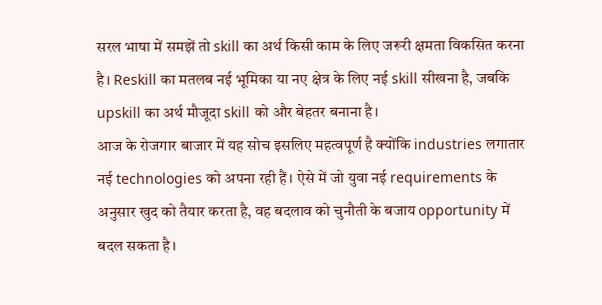सरल भाषा में समझें तो skill का अर्थ किसी काम के लिए जरूरी क्षमता विकसित करना है। Reskill का मतलब नई भूमिका या नए क्षेत्र के लिए नई skill सीखना है, जबकि upskill का अर्थ मौजूदा skill को और बेहतर बनाना है।
आज के रोजगार बाजार में यह सोच इसलिए महत्वपूर्ण है क्योंकि industries लगातार नई technologies को अपना रही हैं। ऐसे में जो युवा नई requirements के अनुसार खुद को तैयार करता है, वह बदलाव को चुनौती के बजाय opportunity में बदल सकता है।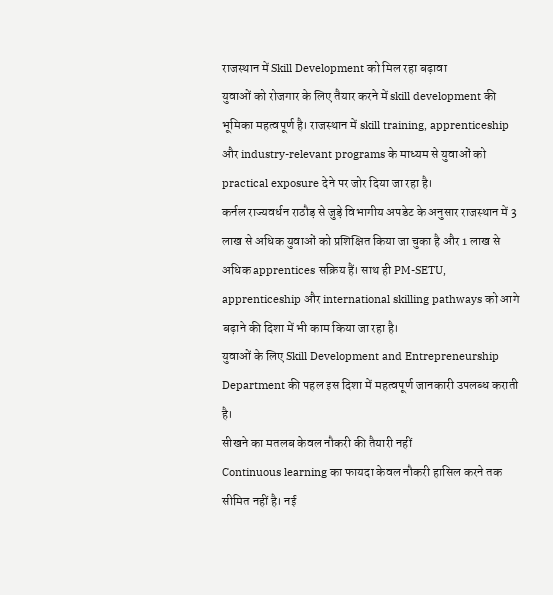राजस्थान में Skill Development को मिल रहा बढ़ावा
युवाओं को रोजगार के लिए तैयार करने में skill development की भूमिका महत्वपूर्ण है। राजस्थान में skill training, apprenticeship और industry-relevant programs के माध्यम से युवाओं को practical exposure देने पर जोर दिया जा रहा है।
कर्नल राज्यवर्धन राठौड़ से जुड़े विभागीय अपडेट के अनुसार राजस्थान में 3 लाख से अधिक युवाओं को प्रशिक्षित किया जा चुका है और 1 लाख से अधिक apprentices सक्रिय हैं। साथ ही PM-SETU, apprenticeship और international skilling pathways को आगे बढ़ाने की दिशा में भी काम किया जा रहा है।
युवाओं के लिए Skill Development and Entrepreneurship Department की पहल इस दिशा में महत्वपूर्ण जानकारी उपलब्ध कराती है।
सीखने का मतलब केवल नौकरी की तैयारी नहीं
Continuous learning का फायदा केवल नौकरी हासिल करने तक सीमित नहीं है। नई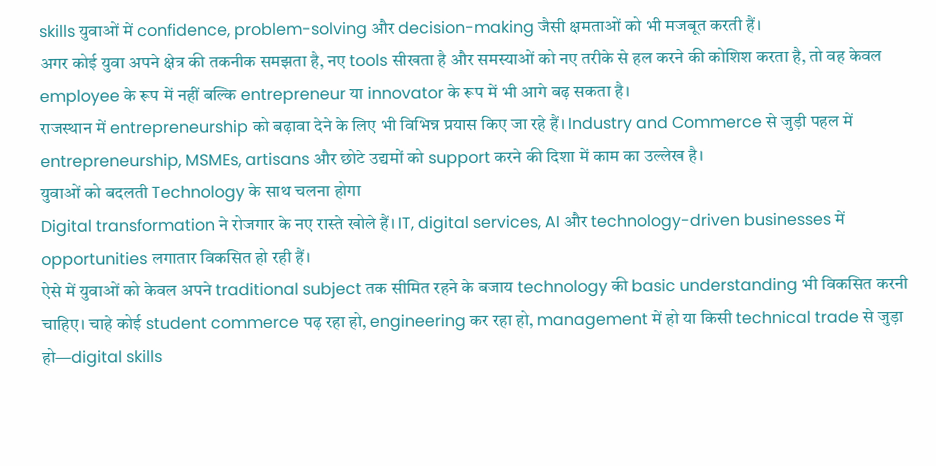skills युवाओं में confidence, problem-solving और decision-making जैसी क्षमताओं को भी मजबूत करती हैं।
अगर कोई युवा अपने क्षेत्र की तकनीक समझता है, नए tools सीखता है और समस्याओं को नए तरीके से हल करने की कोशिश करता है, तो वह केवल employee के रूप में नहीं बल्कि entrepreneur या innovator के रूप में भी आगे बढ़ सकता है।
राजस्थान में entrepreneurship को बढ़ावा देने के लिए भी विभिन्न प्रयास किए जा रहे हैं। Industry and Commerce से जुड़ी पहल में entrepreneurship, MSMEs, artisans और छोटे उद्यमों को support करने की दिशा में काम का उल्लेख है।
युवाओं को बदलती Technology के साथ चलना होगा
Digital transformation ने रोजगार के नए रास्ते खोले हैं। IT, digital services, AI और technology-driven businesses में opportunities लगातार विकसित हो रही हैं।
ऐसे में युवाओं को केवल अपने traditional subject तक सीमित रहने के बजाय technology की basic understanding भी विकसित करनी चाहिए। चाहे कोई student commerce पढ़ रहा हो, engineering कर रहा हो, management में हो या किसी technical trade से जुड़ा हो—digital skills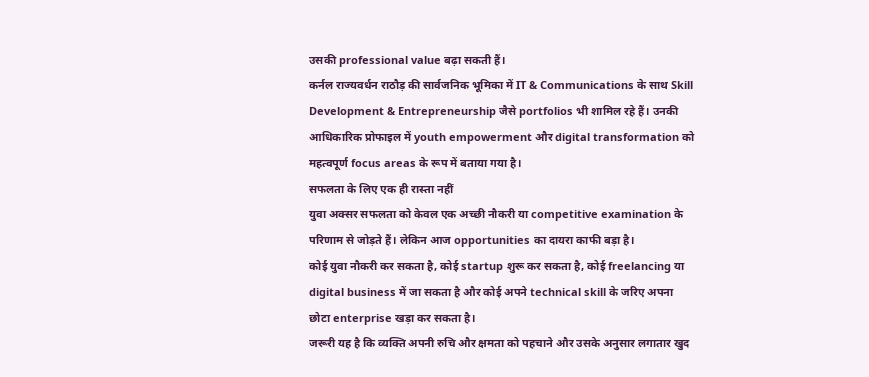उसकी professional value बढ़ा सकती हैं।
कर्नल राज्यवर्धन राठौड़ की सार्वजनिक भूमिका में IT & Communications के साथ Skill Development & Entrepreneurship जैसे portfolios भी शामिल रहे हैं। उनकी आधिकारिक प्रोफाइल में youth empowerment और digital transformation को महत्वपूर्ण focus areas के रूप में बताया गया है।
सफलता के लिए एक ही रास्ता नहीं
युवा अक्सर सफलता को केवल एक अच्छी नौकरी या competitive examination के परिणाम से जोड़ते हैं। लेकिन आज opportunities का दायरा काफी बड़ा है।
कोई युवा नौकरी कर सकता है, कोई startup शुरू कर सकता है, कोई freelancing या digital business में जा सकता है और कोई अपने technical skill के जरिए अपना छोटा enterprise खड़ा कर सकता है।
जरूरी यह है कि व्यक्ति अपनी रुचि और क्षमता को पहचाने और उसके अनुसार लगातार खुद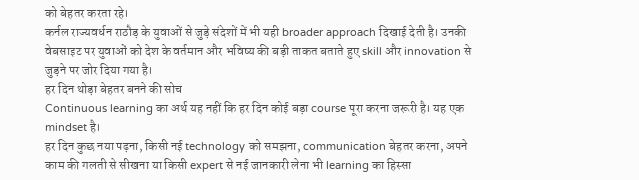को बेहतर करता रहे।
कर्नल राज्यवर्धन राठौड़ के युवाओं से जुड़े संदेशों में भी यही broader approach दिखाई देती है। उनकी वेबसाइट पर युवाओं को देश के वर्तमान और भविष्य की बड़ी ताकत बताते हुए skill और innovation से जुड़ने पर जोर दिया गया है।
हर दिन थोड़ा बेहतर बनने की सोच
Continuous learning का अर्थ यह नहीं कि हर दिन कोई बड़ा course पूरा करना जरूरी है। यह एक mindset है।
हर दिन कुछ नया पढ़ना, किसी नई technology को समझना, communication बेहतर करना, अपने काम की गलती से सीखना या किसी expert से नई जानकारी लेना भी learning का हिस्सा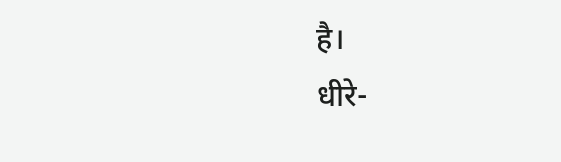है।
धीरे-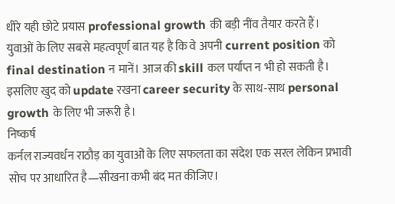धीरे यही छोटे प्रयास professional growth की बड़ी नींव तैयार करते हैं।
युवाओं के लिए सबसे महत्वपूर्ण बात यह है कि वे अपनी current position को final destination न मानें। आज की skill कल पर्याप्त न भी हो सकती है। इसलिए खुद को update रखना career security के साथ-साथ personal growth के लिए भी जरूरी है।
निष्कर्ष
कर्नल राज्यवर्धन राठौड़ का युवाओं के लिए सफलता का संदेश एक सरल लेकिन प्रभावी सोच पर आधारित है—सीखना कभी बंद मत कीजिए।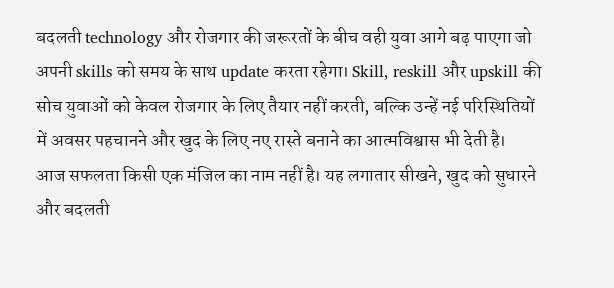बदलती technology और रोजगार की जरूरतों के बीच वही युवा आगे बढ़ पाएगा जो अपनी skills को समय के साथ update करता रहेगा। Skill, reskill और upskill की सोच युवाओं को केवल रोजगार के लिए तैयार नहीं करती, बल्कि उन्हें नई परिस्थितियों में अवसर पहचानने और खुद के लिए नए रास्ते बनाने का आत्मविश्वास भी देती है।
आज सफलता किसी एक मंजिल का नाम नहीं है। यह लगातार सीखने, खुद को सुधारने और बदलती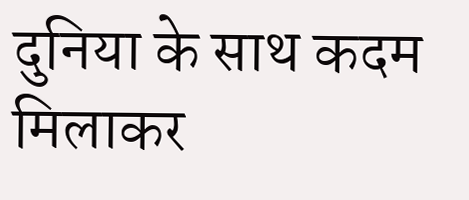दुनिया के साथ कदम मिलाकर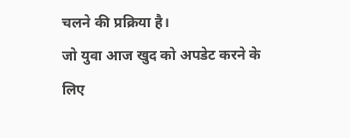चलने की प्रक्रिया है।
जो युवा आज खुद को अपडेट करने के लिए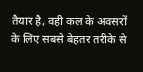तैयार है, वही कल के अवसरों के लिए सबसे बेहतर तरीके से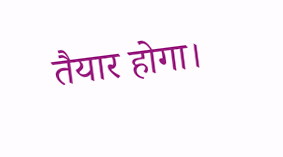तैयार होगा।